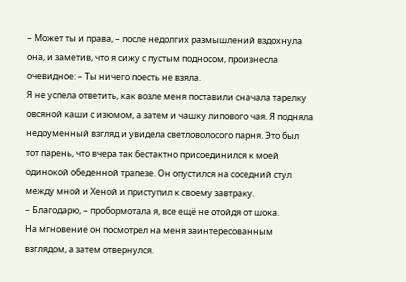– Может ты и права, – после недолгих размышлений вздохнула она, и заметив, что я сижу с пустым подносом, произнесла очевидное: – Ты ничего поесть не взяла.
Я не успела ответить, как возле меня поставили сначала тарелку овсяной каши с изюмом, а затем и чашку липового чая. Я подняла недоуменный взгляд и увидела светловолосого парня. Это был тот парень, что вчера так бестактно присоединился к моей одинокой обеденной трапезе. Он опустился на соседний стул между мной и Хеной и приступил к своему завтраку.
– Благодарю, – пробормотала я, все ещё не отойдя от шока.
На мгновение он посмотрел на меня заинтересованным взглядом, а затем отвернулся.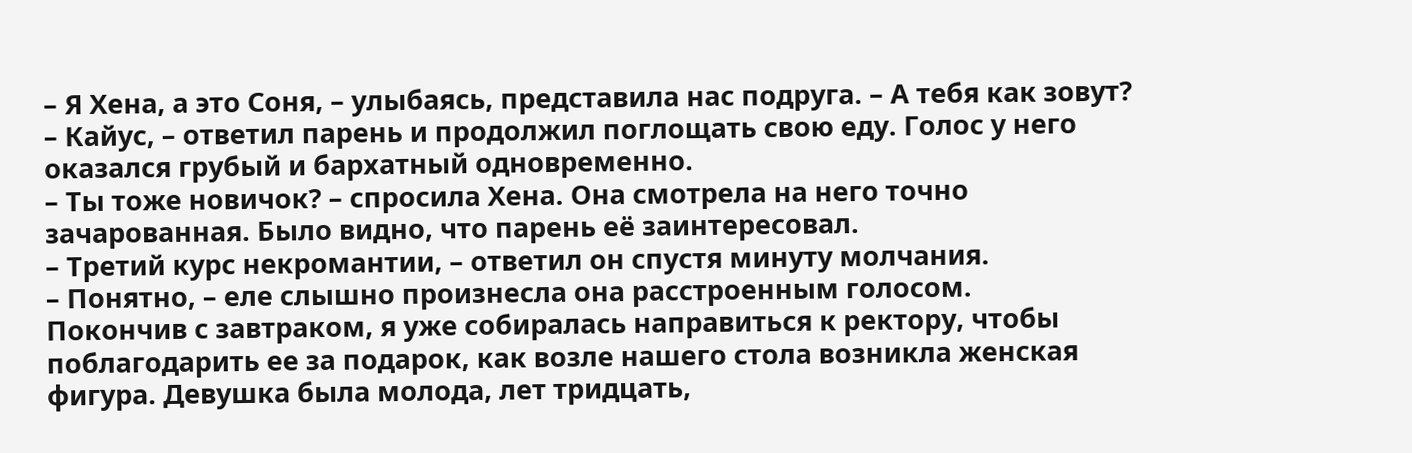– Я Хена, а это Соня, – улыбаясь, представила нас подруга. – А тебя как зовут?
– Кайус, – ответил парень и продолжил поглощать свою еду. Голос у него оказался грубый и бархатный одновременно.
– Ты тоже новичок? – спросила Хена. Она смотрела на него точно зачарованная. Было видно, что парень её заинтересовал.
– Третий курс некромантии, – ответил он спустя минуту молчания.
– Понятно, – еле слышно произнесла она расстроенным голосом.
Покончив с завтраком, я уже собиралась направиться к ректору, чтобы поблагодарить ее за подарок, как возле нашего стола возникла женская фигура. Девушка была молода, лет тридцать,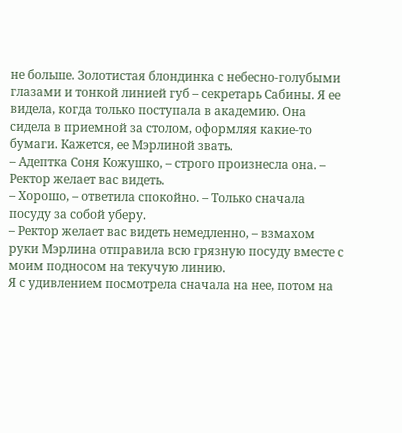не больше. Золотистая блондинка с небесно-голубыми глазами и тонкой линией губ – секретарь Сабины. Я ее видела, когда только поступала в академию. Она сидела в приемной за столом, оформляя какие-то бумаги. Кажется, ее Мэрлиной звать.
– Адептка Соня Кожушко, – строго произнесла она. – Ректор желает вас видеть.
– Хорошо, – ответила спокойно. – Только сначала посуду за собой уберу.
– Ректор желает вас видеть немедленно, – взмахом руки Мэрлина отправила всю грязную посуду вместе с моим подносом на текучую линию.
Я с удивлением посмотрела сначала на нее, потом на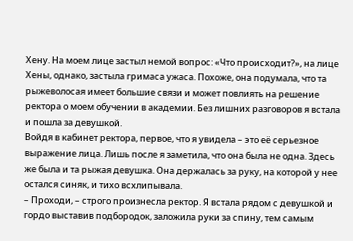Хену. На моем лице застыл немой вопрос: «Что происходит?», на лице Хены, однако, застыла гримаса ужаса. Похоже, она подумала, что та рыжеволосая имеет большие связи и может повлиять на решение ректора о моем обучении в академии. Без лишних разговоров я встала и пошла за девушкой.
Войдя в кабинет ректора, первое, что я увидела – это её серьезное выражение лица. Лишь после я заметила, что она была не одна. Здесь же была и та рыжая девушка. Она держалась за руку, на которой у нее остался синяк, и тихо всхлипывала.
– Проходи, – строго произнесла ректор. Я встала рядом с девушкой и гордо выставив подбородок, заложила руки за спину, тем самым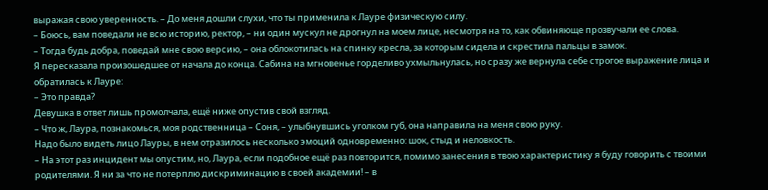выражая свою уверенность. – До меня дошли слухи, что ты применила к Лауре физическую силу.
– Боюсь, вам поведали не всю историю, ректор, – ни один мускул не дрогнул на моем лице, несмотря на то, как обвиняюще прозвучали ее слова.
– Тогда будь добра, поведай мне свою версию, – она облокотилась на спинку кресла, за которым сидела и скрестила пальцы в замок.
Я пересказала произошедшее от начала до конца. Сабина на мгновенье горделиво ухмыльнулась, но сразу же вернула себе строгое выражение лица и обратилась к Лауре:
– Это правда?
Девушка в ответ лишь промолчала, ещё ниже опустив свой взгляд.
– Что ж, Лаура, познакомься, моя родственница – Соня, – улыбнувшись уголком губ, она направила на меня свою руку.
Надо было видеть лицо Лауры, в нем отразилось несколько эмоций одновременно: шок, стыд и неловкость.
– На этот раз инцидент мы опустим, но, Лаура, если подобное ещё раз повторится, помимо занесения в твою характеристику я буду говорить с твоими родителями. Я ни за что не потерплю дискриминацию в своей академии! – в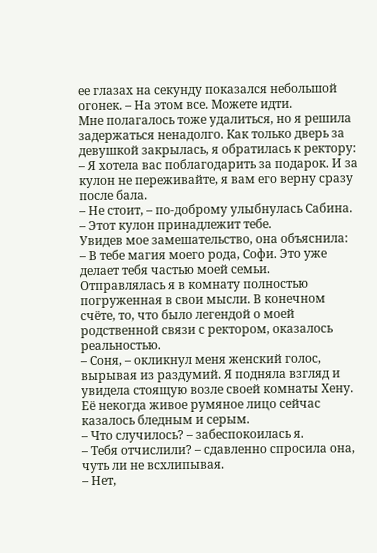ее глазах на секунду показался небольшой огонек. – На этом все. Можете идти.
Мне полагалось тоже удалиться, но я решила задержаться ненадолго. Как только дверь за девушкой закрылась, я обратилась к ректору:
– Я хотела вас поблагодарить за подарок. И за кулон не переживайте, я вам его верну сразу после бала.
– Не стоит, – по-доброму улыбнулась Сабина. – Этот кулон принадлежит тебе.
Увидев мое замешательство, она объяснила:
– В тебе магия моего рода, Софи. Это уже делает тебя частью моей семьи.
Отправлялась я в комнату полностью погруженная в свои мысли. В конечном счёте, то, что было легендой о моей родственной связи с ректором, оказалось реальностью.
– Соня, – окликнул меня женский голос, вырывая из раздумий. Я подняла взгляд и увидела стоящую возле своей комнаты Хену. Её некогда живое румяное лицо сейчас казалось бледным и серым.
– Что случилось? – забеспокоилась я.
– Тебя отчислили? – сдавленно спросила она, чуть ли не всхлипывая.
– Нет,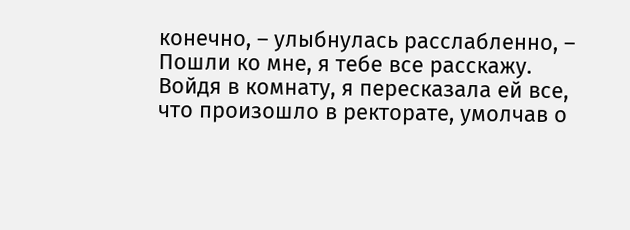конечно, – улыбнулась расслабленно, – Пошли ко мне, я тебе все расскажу.
Войдя в комнату, я пересказала ей все, что произошло в ректорате, умолчав о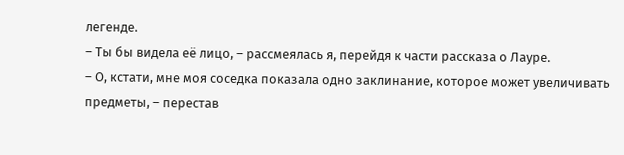легенде.
– Ты бы видела её лицо, – рассмеялась я, перейдя к части рассказа о Лауре.
– О, кстати, мне моя соседка показала одно заклинание, которое может увеличивать предметы, – перестав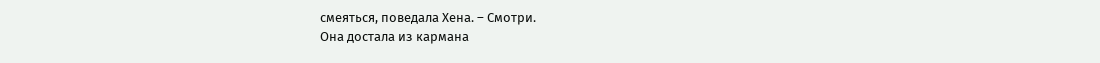смеяться, поведала Хена. – Смотри.
Она достала из кармана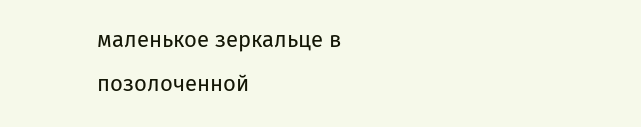маленькое зеркальце в позолоченной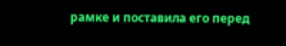рамке и поставила его перед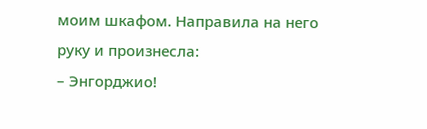моим шкафом. Направила на него руку и произнесла:
– Энгорджио!